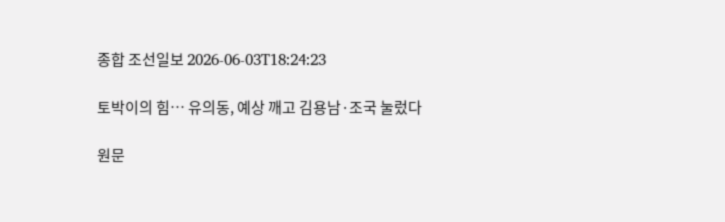종합 조선일보 2026-06-03T18:24:23

토박이의 힘… 유의동, 예상 깨고 김용남·조국 눌렀다

원문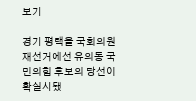보기

경기 평택을 국회의원 재선거에선 유의동 국민의힘 후보의 당선이 확실시됐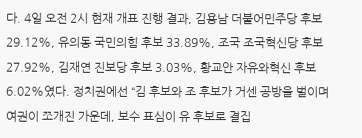다. 4일 오전 2시 현재 개표 진행 결과, 김용남 더불어민주당 후보 29.12%, 유의동 국민의힘 후보 33.89%, 조국 조국혁신당 후보 27.92%, 김재연 진보당 후보 3.03%, 황교안 자유와혁신 후보 6.02%였다. 정치권에선 “김 후보와 조 후보가 거센 공방을 벌이며 여권이 쪼개진 가운데, 보수 표심이 유 후보로 결집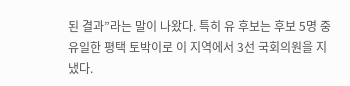된 결과”라는 말이 나왔다. 특히 유 후보는 후보 5명 중 유일한 평택 토박이로 이 지역에서 3선 국회의원을 지냈다.